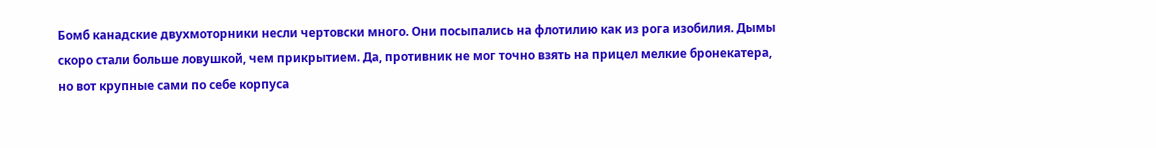Бомб канадские двухмоторники несли чертовски много. Они посыпались на флотилию как из рога изобилия. Дымы скоро стали больше ловушкой, чем прикрытием. Да, противник не мог точно взять на прицел мелкие бронекатера, но вот крупные сами по себе корпуса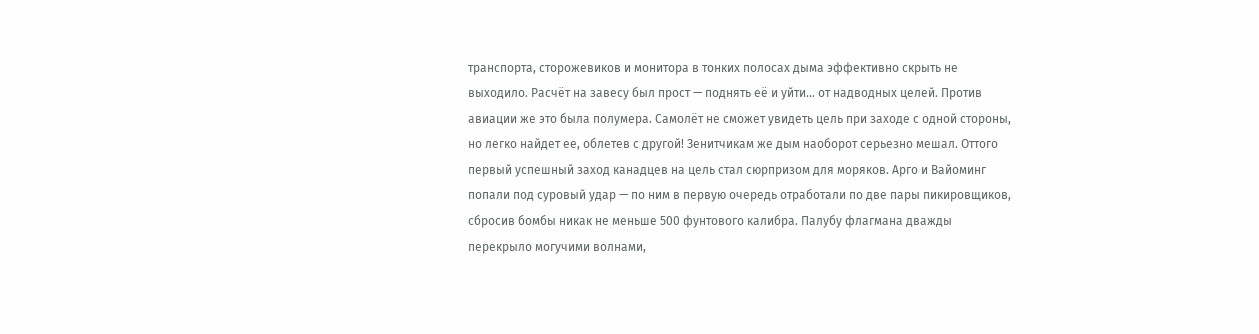транспорта, сторожевиков и монитора в тонких полосах дыма эффективно скрыть не выходило. Расчёт на завесу был прост — поднять её и уйти… от надводных целей. Против авиации же это была полумера. Самолёт не сможет увидеть цель при заходе с одной стороны, но легко найдет ее, облетев с другой! Зенитчикам же дым наоборот серьезно мешал. Оттого первый успешный заход канадцев на цель стал сюрпризом для моряков. Арго и Вайоминг попали под суровый удар — по ним в первую очередь отработали по две пары пикировщиков, сбросив бомбы никак не меньше 500 фунтового калибра. Палубу флагмана дважды перекрыло могучими волнами,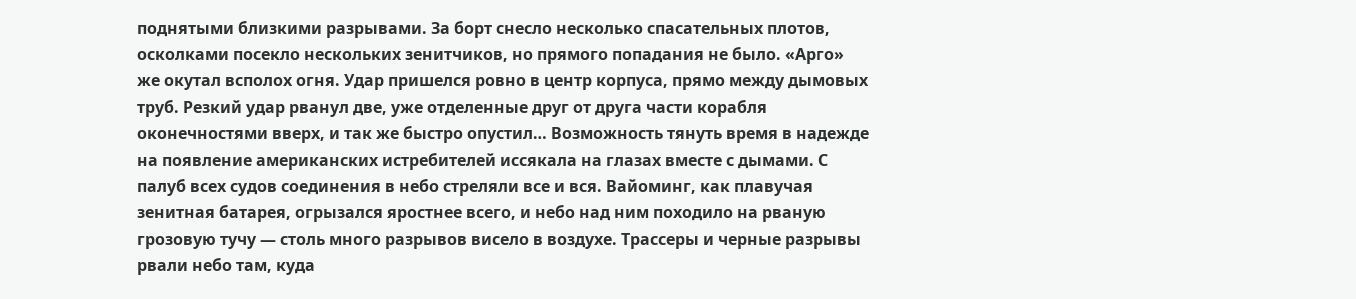поднятыми близкими разрывами. За борт снесло несколько спасательных плотов, осколками посекло нескольких зенитчиков, но прямого попадания не было. «Арго» же окутал всполох огня. Удар пришелся ровно в центр корпуса, прямо между дымовых труб. Резкий удар рванул две, уже отделенные друг от друга части корабля оконечностями вверх, и так же быстро опустил… Возможность тянуть время в надежде на появление американских истребителей иссякала на глазах вместе с дымами. С палуб всех судов соединения в небо стреляли все и вся. Вайоминг, как плавучая зенитная батарея, огрызался яростнее всего, и небо над ним походило на рваную грозовую тучу — столь много разрывов висело в воздухе. Трассеры и черные разрывы рвали небо там, куда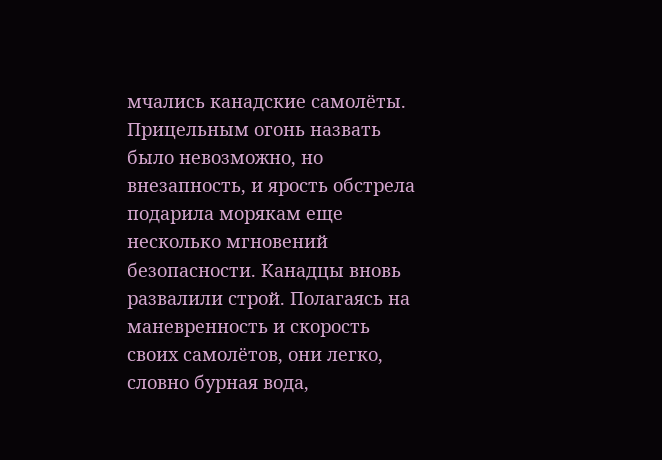мчались канадские самолёты. Прицельным огонь назвать было невозможно, но внезапность, и ярость обстрела подарила морякам еще несколько мгновений безопасности. Канадцы вновь развалили строй. Полагаясь на маневренность и скорость своих самолётов, они легко, словно бурная вода,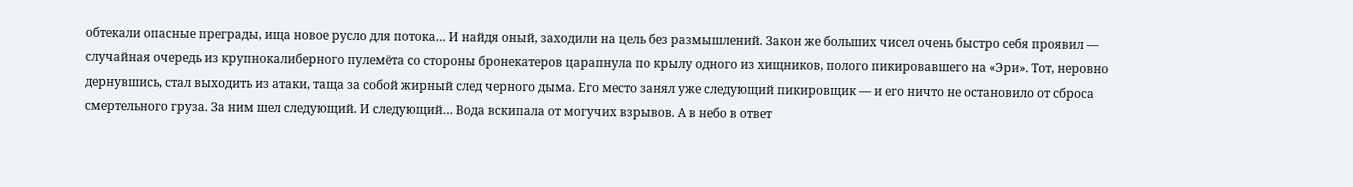обтекали опасные преграды, ища новое русло для потока… И найдя оный, заходили на цель без размышлений. Закон же больших чисел очень быстро себя проявил — случайная очередь из крупнокалиберного пулемёта со стороны бронекатеров царапнула по крылу одного из хищников, полого пикировавшего на «Эри». Тот, неровно дернувшись, стал выходить из атаки, таща за собой жирный след черного дыма. Его место занял уже следующий пикировщик — и его ничто не остановило от сброса смертельного груза. За ним шел следующий. И следующий… Вода вскипала от могучих взрывов. А в небо в ответ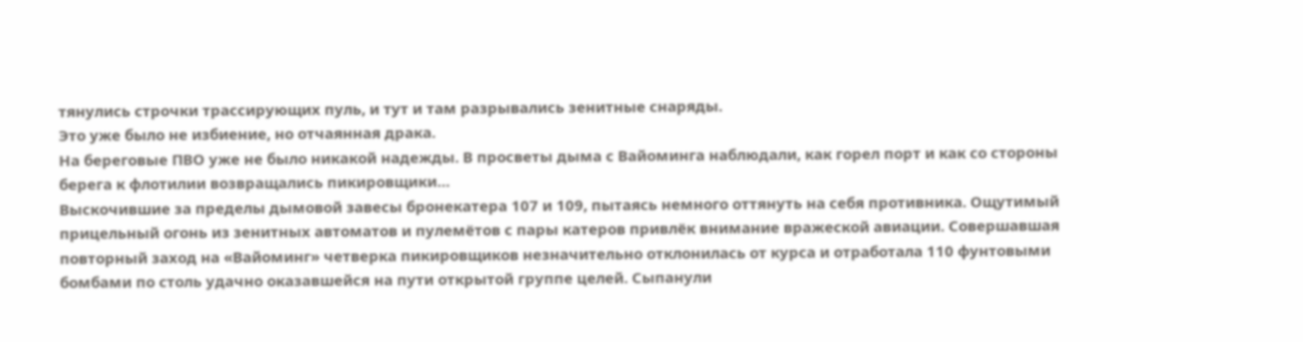тянулись строчки трассирующих пуль, и тут и там разрывались зенитные снаряды.
Это уже было не избиение, но отчаянная драка.
На береговые ПВО уже не было никакой надежды. В просветы дыма с Вайоминга наблюдали, как горел порт и как со стороны берега к флотилии возвращались пикировщики…
Выскочившие за пределы дымовой завесы бронекатера 107 и 109, пытаясь немного оттянуть на себя противника. Ощутимый прицельный огонь из зенитных автоматов и пулемётов с пары катеров привлёк внимание вражеской авиации. Совершавшая повторный заход на «Вайоминг» четверка пикировщиков незначительно отклонилась от курса и отработала 110 фунтовыми бомбами по столь удачно оказавшейся на пути открытой группе целей. Сыпанули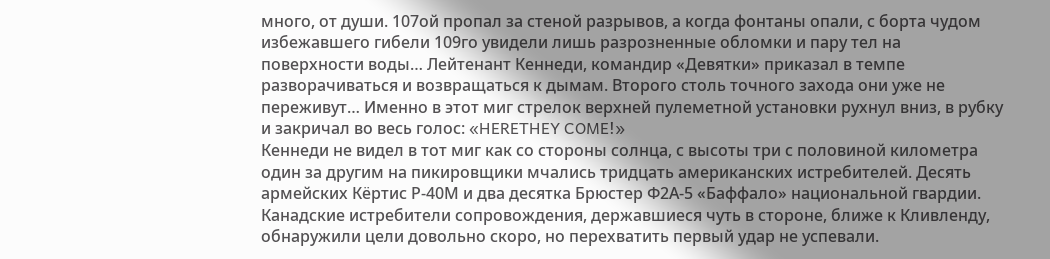много, от души. 107ой пропал за стеной разрывов, а когда фонтаны опали, с борта чудом избежавшего гибели 109го увидели лишь разрозненные обломки и пару тел на поверхности воды… Лейтенант Кеннеди, командир «Девятки» приказал в темпе разворачиваться и возвращаться к дымам. Второго столь точного захода они уже не переживут… Именно в этот миг стрелок верхней пулеметной установки рухнул вниз, в рубку и закричал во весь голос: «HERETHEY COME!»
Кеннеди не видел в тот миг как со стороны солнца, с высоты три с половиной километра один за другим на пикировщики мчались тридцать американских истребителей. Десять армейских Кёртис Р-40М и два десятка Брюстер Ф2А-5 «Баффало» национальной гвардии. Канадские истребители сопровождения, державшиеся чуть в стороне, ближе к Кливленду, обнаружили цели довольно скоро, но перехватить первый удар не успевали.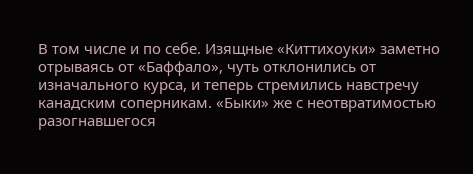В том числе и по себе. Изящные «Киттихоуки» заметно отрываясь от «Баффало», чуть отклонились от изначального курса, и теперь стремились навстречу канадским соперникам. «Быки» же с неотвратимостью разогнавшегося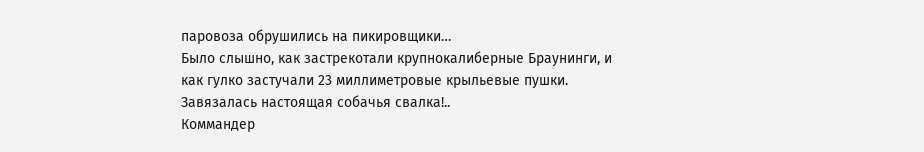паровоза обрушились на пикировщики…
Было слышно, как застрекотали крупнокалиберные Браунинги, и как гулко застучали 23 миллиметровые крыльевые пушки. Завязалась настоящая собачья свалка!..
Коммандер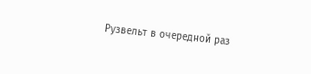Рузвельт в очередной раз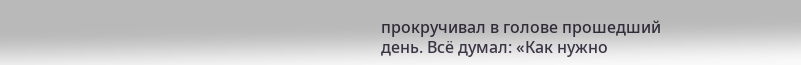прокручивал в голове прошедший день. Всё думал: «Как нужно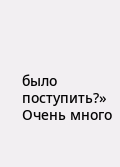было поступить?» Очень много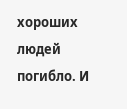хороших людей погибло. И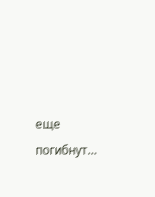еще погибнут…